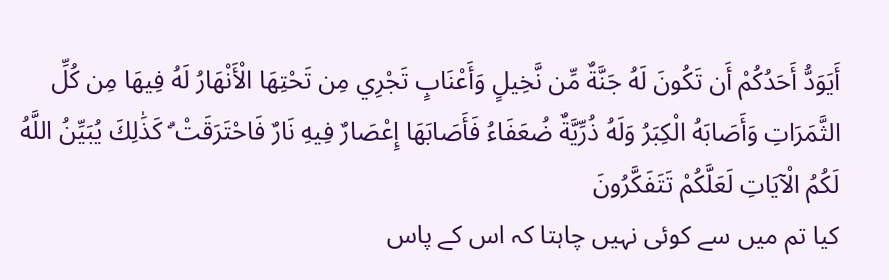أَيَوَدُّ أَحَدُكُمْ أَن تَكُونَ لَهُ جَنَّةٌ مِّن نَّخِيلٍ وَأَعْنَابٍ تَجْرِي مِن تَحْتِهَا الْأَنْهَارُ لَهُ فِيهَا مِن كُلِّ الثَّمَرَاتِ وَأَصَابَهُ الْكِبَرُ وَلَهُ ذُرِّيَّةٌ ضُعَفَاءُ فَأَصَابَهَا إِعْصَارٌ فِيهِ نَارٌ فَاحْتَرَقَتْ ۗ كَذَٰلِكَ يُبَيِّنُ اللَّهُ لَكُمُ الْآيَاتِ لَعَلَّكُمْ تَتَفَكَّرُونَ
کیا تم میں سے کوئی نہیں چاہتا کہ اس کے پاس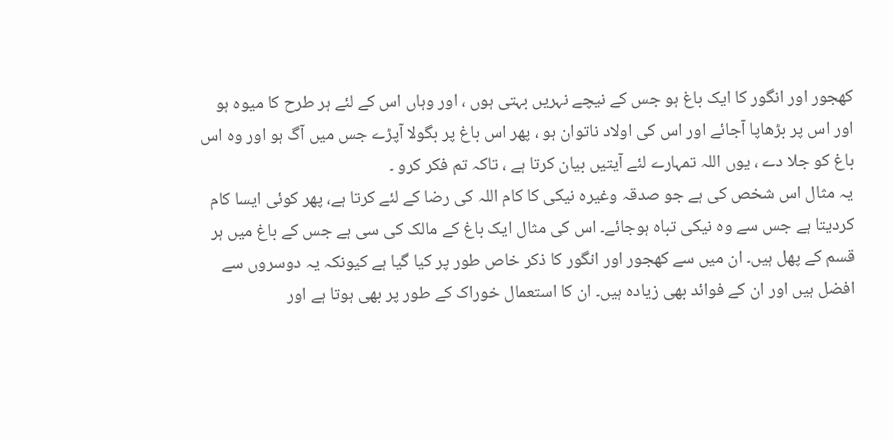کھجور اور انگور کا ایک باغ ہو جس کے نیچے نہریں بہتی ہوں ، اور وہاں اس کے لئے ہر طرح کا میوہ ہو اور اس پر بڑھاپا آجائے اور اس کی اولاد ناتوان ہو ، پھر اس باغ پر بگولا آپڑے جس میں آگ ہو اور وہ اس باغ کو جلا دے ، یوں اللہ تمہارے لئے آیتیں بیان کرتا ہے ، تاکہ تم فکر کرو ۔
یہ مثال اس شخص کی ہے جو صدقہ وغیرہ نیکی کا کام اللہ کی رضا کے لئے کرتا ہے، پھر کوئی ایسا کام کردیتا ہے جس سے وہ نیکی تباہ ہوجائے۔ اس کی مثال ایک باغ کے مالک کی سی ہے جس کے باغ میں ہر قسم کے پھل ہیں۔ ان میں سے کھجور اور انگور کا ذکر خاص طور پر کیا گیا ہے کیونکہ یہ دوسروں سے افضل ہیں اور ان کے فوائد بھی زیادہ ہیں۔ ان کا استعمال خوراک کے طور پر بھی ہوتا ہے اور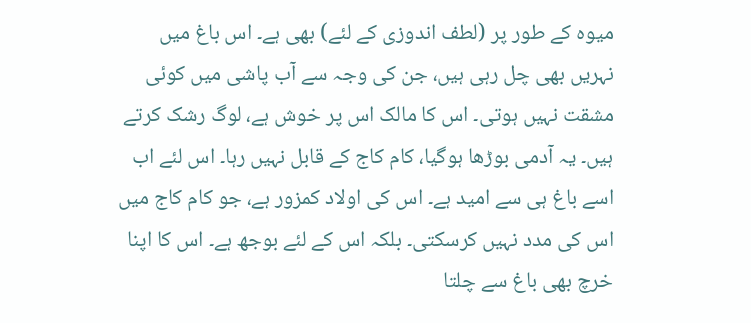میوہ کے طور پر (لطف اندوزی کے لئے) بھی ہے۔ اس باغ میں نہریں بھی چل رہی ہیں، جن کی وجہ سے آب پاشی میں کوئی مشقت نہیں ہوتی۔ اس کا مالک اس پر خوش ہے، لوگ رشک کرتے ہیں۔ یہ آدمی بوڑھا ہوگیا، کام کاج کے قابل نہیں رہا۔ اس لئے اب اسے باغ ہی سے امید ہے۔ اس کی اولاد کمزور ہے، جو کام کاج میں اس کی مدد نہیں کرسکتی۔ بلکہ اس کے لئے بوجھ ہے۔ اس کا اپنا خرچ بھی باغ سے چلتا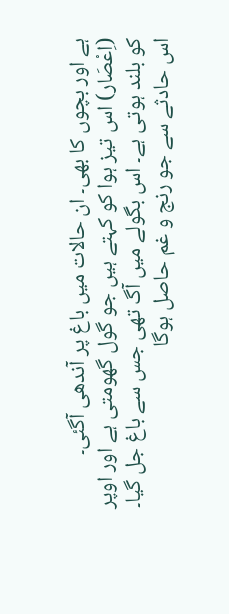ہے اور بچوں کا بھی۔ ان حالات میں باغ پر آندھی آگئی۔ (اِعْصَار) اس تیز ہوا کو کہتے ہیں جو گول گھومتی ہے اور اوپر کو بلند ہوتی ہے۔ اس بگولے میں آگ تھی جس سے باغ جل گیا۔ اس حادثے سے جو رنج و غم حاصل ہوگا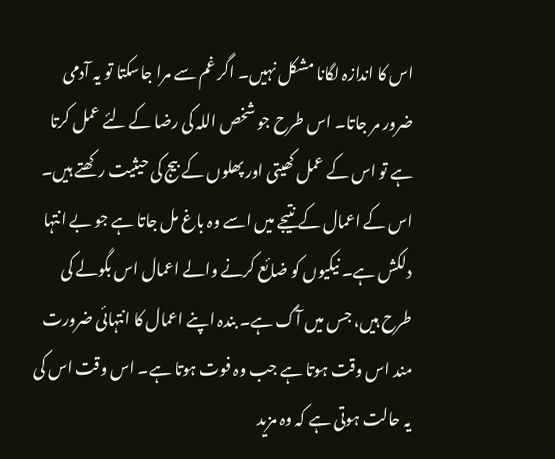اس کا اندازہ لگانا مشکل نہیں۔ اگر غم سے مرا جاسکتا تو یہ آدمی ضرور مر جاتا۔ اس طرح جو شخص اللہ کی رضا کے لئے عمل کرتا ہے تو اس کے عمل کھیتی اور پھلوں کے بیج کی حیثیت رکھتے ہیں۔ اس کے اعمال کے نتیجے میں اسے وہ باغ مل جاتا ہے جو بے انتہا دلکش ہے۔ نیکیوں کو ضائع کرنے والے اعمال اس بگولے کی طرح ہیں، جس میں آگ ہے۔ بندہ اپنے اعمال کا انتہائی ضرورت مند اس وقت ہوتا ہے جب وہ فوت ہوتا ہے۔ اس وقت اس کی یہ حالت ہوتی ہے کہ وہ مزید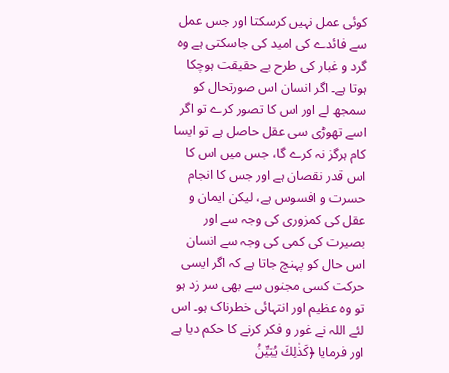کوئی عمل نہیں کرسکتا اور جس عمل سے فائدے کی امید کی جاسکتی ہے وہ گرد و غبار کی طرح بے حقیقت ہوچکا ہوتا ہے۔ اگر انسان اس صورتحال کو سمجھ لے اور اس کا تصور کرے تو اگر اسے تھوڑی سی عقل حاصل ہے تو ایسا کام ہرگز نہ کرے گا، جس میں اس کا اس قدر نقصان ہے اور جس کا انجام حسرت و افسوس ہے، لیکن ایمان و عقل کی کمزوری کی وجہ سے اور بصیرت کی کمی کی وجہ سے انسان اس حال کو پہنچ جاتا ہے کہ اگر ایسی حرکت کسی مجنوں سے بھی سر زد ہو تو وہ عظیم اور انتہائی خطرناک ہو۔ اس لئے اللہ نے غور و فکر کرنے کا حکم دیا ہے اور فرمایا ﴿كَذٰلِكَ يُبَيِّنُ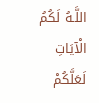اللَّـهُ لَكُمُ الْآيَاتِ لَعَلَّكُمْ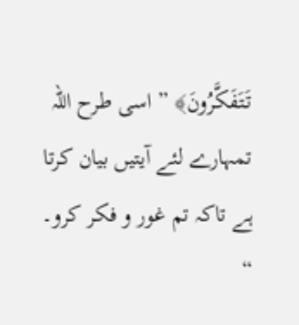تَتَفَكَّرُونَ﴾ ” اسی طرح اللہ تمہارے لئے آیتیں بیان کرتا ہے تاکہ تم غور و فکر کرو۔ “